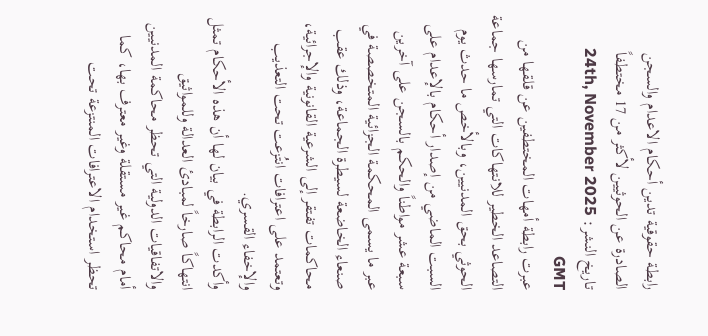رابطة حقوقية تدين أحكام الاعدام والسجن الصادرة عن الحوثيين لأكثر من 17 مختطفاً
تاريخ النشر: 24th, November 2025 GMT
عبرت رابطة أمهات المختطفين عن قلقها من التصاعد الخطير للانتهاكات التي تمارسها جماعة الحوثي بحق المدنيين، وبالأخص ما حدث يوم السبت الماضي من إصدار أحكام بالإعدام على سبعة عشر مواطناً والحكم بالسجن على آخرين عبر ما يسمى المحكمة الجزائية المتخصصة في صنعاء الخاضعة لسيطرة الجماعة، وذلك عقب محاكمات تفتقر إلى الشرعية القانونية والإجرائية، وتعتمد على اعترافات انتُزعت تحت التعذيب والإخفاء القسري.
وأكدت الرابطة في بيان لها أن هذه الأحكام تمثل انتهاكاً صارخاً لمبادئ العدالة وللمواثيق والاتفاقيات الدولية التي تحظر محاكمة المدنيين أمام محاكم غير مستقلة وغير معترف بها، كما تحظر استخدام الاعترافات المنتزعة تحت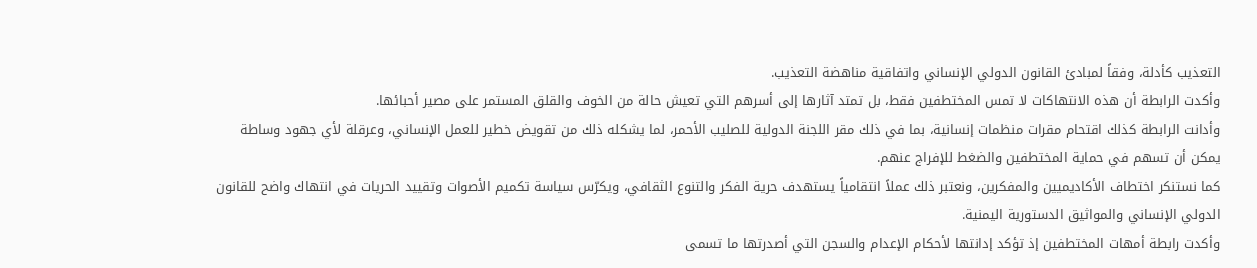التعذيب كأدلة، وفقاً لمبادئ القانون الدولي الإنساني واتفاقية مناهضة التعذيب.
وأكدت الرابطة أن هذه الانتهاكات لا تمس المختطفين فقط، بل تمتد آثارها إلى أسرهم التي تعيش حالة من الخوف والقلق المستمر على مصير أحبائها.
وأدانت الرابطة كذلك اقتحام مقرات منظمات إنسانية، بما في ذلك مقر اللجنة الدولية للصليب الأحمر، لما يشكله ذلك من تقويض خطير للعمل الإنساني، وعرقلة لأي جهود وساطة يمكن أن تسهم في حماية المختطفين والضغط للإفراج عنهم.
كما نستنكر اختطاف الأكاديميين والمفكرين، ونعتبر ذلك عملاً انتقامياً يستهدف حرية الفكر والتنوع الثقافي، ويكرّس سياسة تكميم الأصوات وتقييد الحريات في انتهاك واضح للقانون الدولي الإنساني والمواثيق الدستورية اليمنية.
وأكدت رابطة أمهات المختطفين إذ تؤكد إدانتها لأحكام الإعدام والسجن التي أصدرتها ما تسمى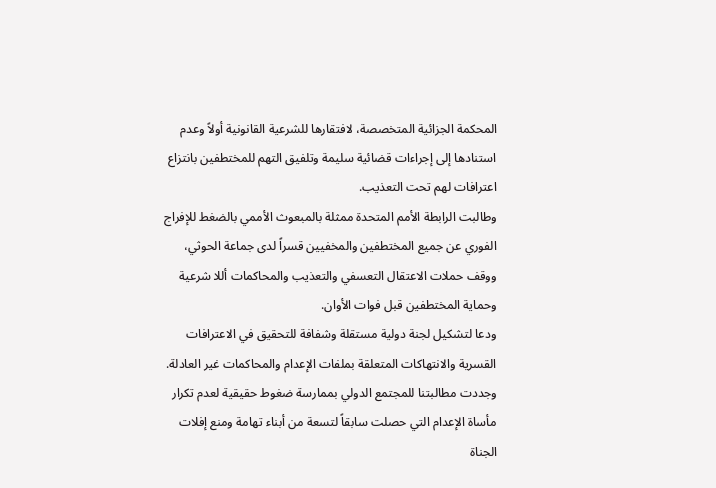المحكمة الجزائية المتخصصة، لافتقارها للشرعية القانونية أولاً وعدم استنادها إلى إجراءات قضائية سليمة وتلفيق التهم للمختطفين بانتزاع اعترافات لهم تحت التعذيب.
وطالبت الرابطة الأمم المتحدة ممثلة بالمبعوث الأممي بالضغط للإفراج الفوري عن جميع المختطفين والمخفيين قسراً لدى جماعة الحوثي، ووقف حملات الاعتقال التعسفي والتعذيب والمحاكمات أللا شرعية وحماية المختطفين قبل فوات الأوان.
ودعا لتشكيل لجنة دولية مستقلة وشفافة للتحقيق في الاعترافات القسرية والانتهاكات المتعلقة بملفات الإعدام والمحاكمات غير العادلة.
وجددت مطالبتنا للمجتمع الدولي بممارسة ضغوط حقيقية لعدم تكرار مأساة الإعدام التي حصلت سابقاً لتسعة من أبناء تهامة ومنع إفلات الجناة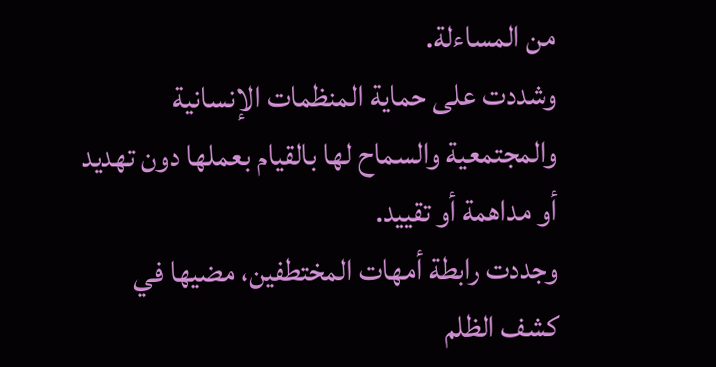من المساءلة.
وشددت على حماية المنظمات الإنسانية والمجتمعية والسماح لها بالقيام بعملها دون تهديد أو مداهمة أو تقييد.
وجددت رابطة أمهات المختطفين، مضيها في كشف الظلم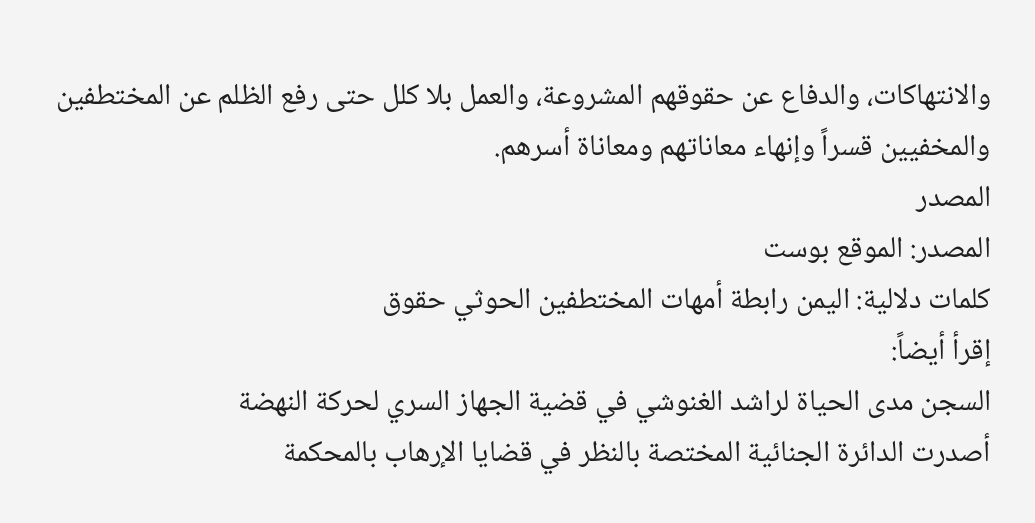والانتهاكات، والدفاع عن حقوقهم المشروعة، والعمل بلا كلل حتى رفع الظلم عن المختطفين والمخفيين قسراً وإنهاء معاناتهم ومعاناة أسرهم.
المصدر
المصدر: الموقع بوست
كلمات دلالية: اليمن رابطة أمهات المختطفين الحوثي حقوق
إقرأ أيضاً:
السجن مدى الحياة لراشد الغنوشي في قضية الجهاز السري لحركة النهضة
أصدرت الدائرة الجنائية المختصة بالنظر في قضايا الإرهاب بالمحكمة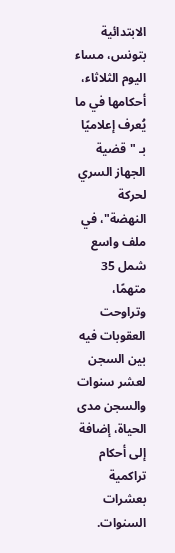الابتدائية بتونس، مساء اليوم الثلاثاء، أحكامها في ما يُعرف إعلاميًا بـ "قضية الجهاز السري لحركة النهضة"، في ملف واسع شمل 35 متهمًا، وتراوحت العقوبات فيه بين السجن لعشر سنوات والسجن مدى الحياة، إضافة إلى أحكام تراكمية بعشرات السنوات.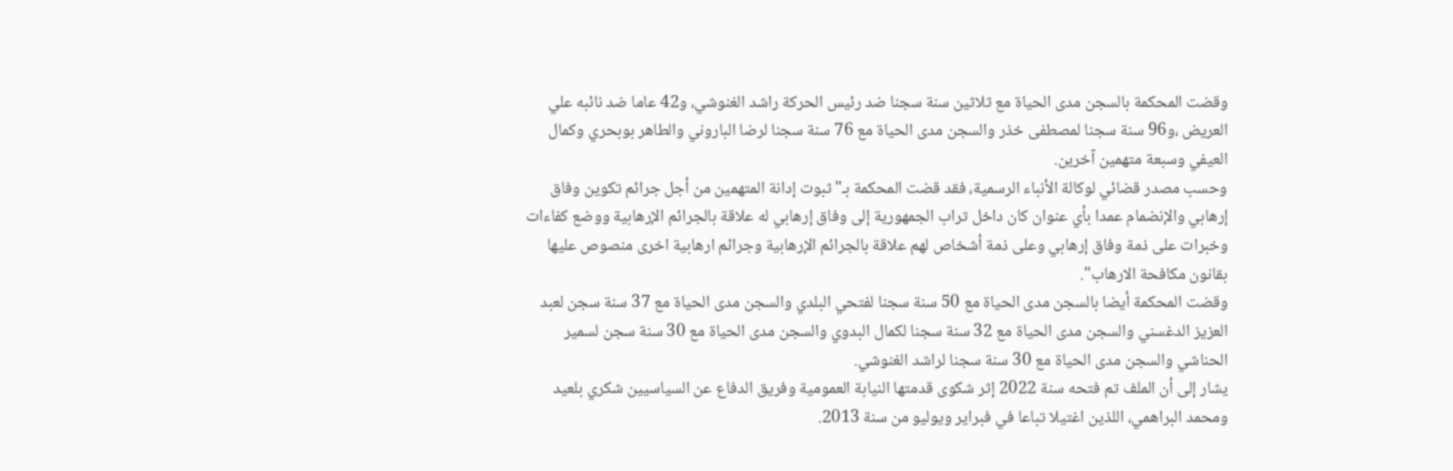وقضت المحكمة بالسجن مدى الحياة مع ثلاثين سنة سجنا ضد رئيس الحركة راشد الغنوشي، و42 عاما ضد نائبه علي العريض ،و96 سنة سجنا لمصطفى خذر والسجن مدى الحياة مع 76 سنة سجنا لرضا الباروني والطاهر بوبحري وكمال العيفي وسبعة متهمين آخرين.
وحسب مصدر قضائي لوكالة الأنباء الرسمية، فقد قضت المحكمة بـ"ثبوت إدانة المتهمين من أجل جرائم تكوين وفاق إرهابي والإنضمام عمدا بأي عنوان كان داخل تراب الجمهورية إلى وفاق إرهابي له علاقة بالجرائم الإرهابية ووضع كفاءات وخبرات على ذمة وفاق إرهابي وعلى ذمة أشخاص لهم علاقة بالجرائم الإرهابية وجرائم ارهابية اخرى منصوص عليها بقانون مكافحة الارهاب".
وقضت المحكمة أيضا بالسجن مدى الحياة مع 50 سنة سجنا لفتحي البلدي والسجن مدى الحياة مع 37 سنة سجن لعبد العزيز الدغسني والسجن مدى الحياة مع 32 سنة سجنا لكمال البدوي والسجن مدى الحياة مع 30 سنة سجن لسمير الحناشي والسجن مدى الحياة مع 30 سنة سجنا لراشد الغنوشي.
يشار إلى أن الملف تم فتحه سنة 2022 إثر شكوى قدمتها النيابة العمومية وفريق الدفاع عن السياسيين شكري بلعيد ومحمد البراهمي، اللذين اغتيلا تباعا في فبراير ويوليو من سنة 2013.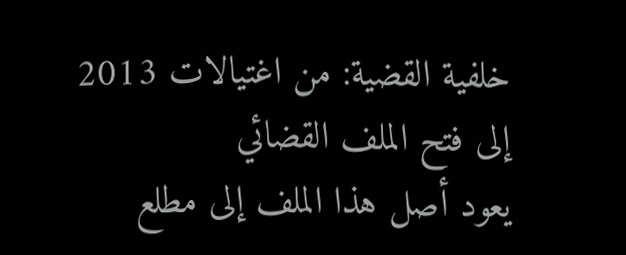خلفية القضية: من اغتيالات 2013 إلى فتح الملف القضائي
يعود أصل هذا الملف إلى مطلع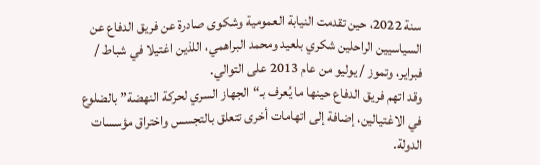سنة 2022، حين تقدمت النيابة العمومية وشكوى صادرة عن فريق الدفاع عن السياسيين الراحلين شكري بلعيد ومحمد البراهمي، اللذين اغتيلا في شباط / فبراير، وتموز / يوليو من عام 2013 على التوالي.
وقد اتهم فريق الدفاع حينها ما يُعرف بـ“الجهاز السري لحركة النهضة” بالضلوع في الاغتيالين، إضافة إلى اتهامات أخرى تتعلق بالتجسس واختراق مؤسسات الدولة.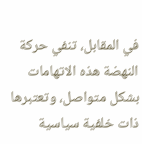في المقابل، تنفي حركة النهضة هذه الاتهامات بشكل متواصل، وتعتبرها ذات خلفية سياسية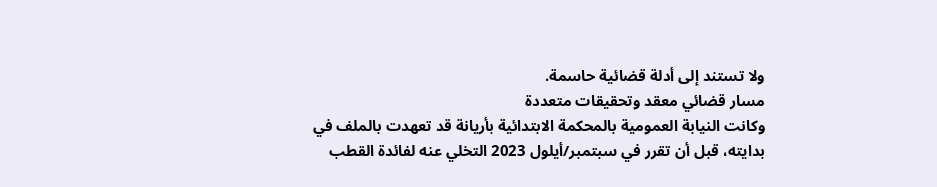ولا تستند إلى أدلة قضائية حاسمة.
مسار قضائي معقد وتحقيقات متعددة
وكانت النيابة العمومية بالمحكمة الابتدائية بأريانة قد تعهدت بالملف في بدايته، قبل أن تقرر في سبتمبر/أيلول 2023 التخلي عنه لفائدة القطب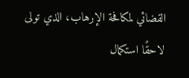القضائي لمكافحة الإرهاب، الذي تولى لاحقًا استكمال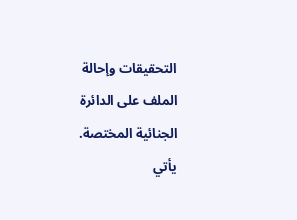التحقيقات وإحالة الملف على الدائرة الجنائية المختصة.
يأتي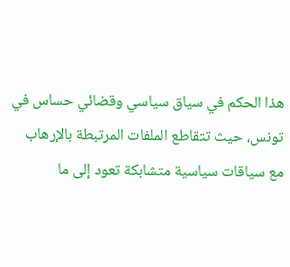هذا الحكم في سياق سياسي وقضائي حساس في تونس، حيث تتقاطع الملفات المرتبطة بالإرهاب مع سياقات سياسية متشابكة تعود إلى ما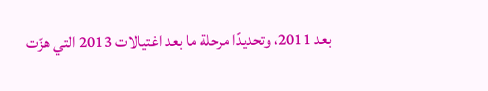بعد 2011، وتحديدًا مرحلة ما بعد اغتيالات 2013 التي هزّت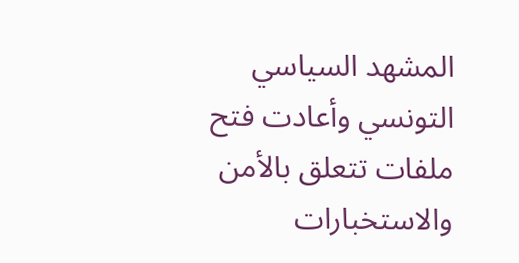المشهد السياسي التونسي وأعادت فتح ملفات تتعلق بالأمن والاستخبارات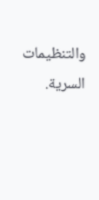والتنظيمات السرية.